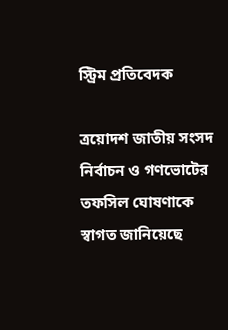স্ট্রিম প্রতিবেদক

ত্রয়োদশ জাতীয় সংসদ নির্বাচন ও গণভোটের তফসিল ঘোষণাকে স্বাগত জানিয়েছে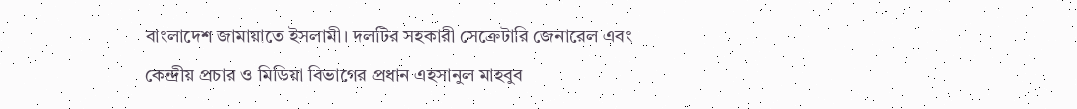বাংলাদেশ জামায়াতে ইসলামী। দলটির সহকারী সেক্রেটারি জেনারেল এবং কেন্দ্রীয় প্রচার ও মিডিয়া বিভাগের প্রধান এহসানুল মাহবুব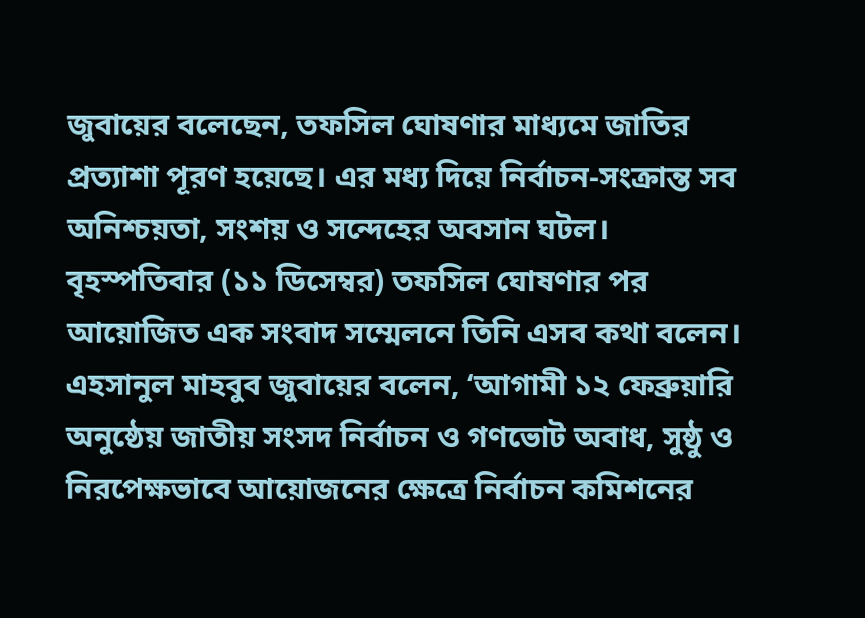জুবায়ের বলেছেন, তফসিল ঘোষণার মাধ্যমে জাতির প্রত্যাশা পূরণ হয়েছে। এর মধ্য দিয়ে নির্বাচন-সংক্রান্ত সব অনিশ্চয়তা, সংশয় ও সন্দেহের অবসান ঘটল।
বৃহস্পতিবার (১১ ডিসেম্বর) তফসিল ঘোষণার পর আয়োজিত এক সংবাদ সম্মেলনে তিনি এসব কথা বলেন।
এহসানুল মাহবুব জুবায়ের বলেন, ‘আগামী ১২ ফেব্রুয়ারি অনুষ্ঠেয় জাতীয় সংসদ নির্বাচন ও গণভোট অবাধ, সুষ্ঠু ও নিরপেক্ষভাবে আয়োজনের ক্ষেত্রে নির্বাচন কমিশনের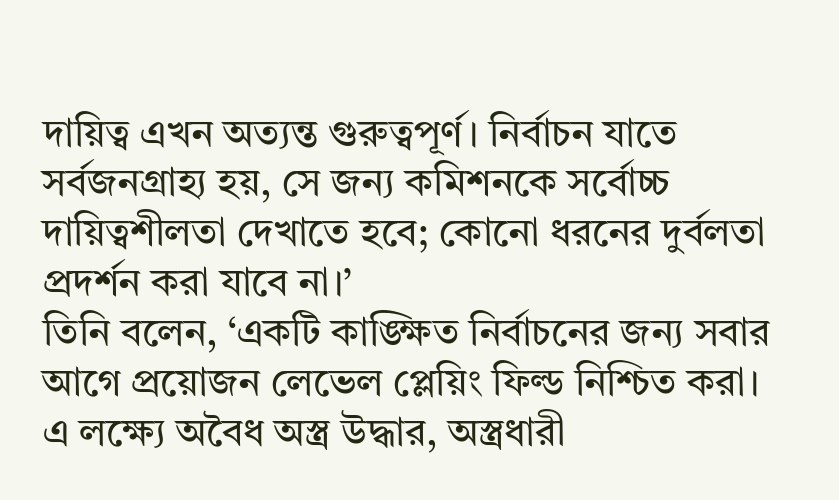দায়িত্ব এখন অত্যন্ত গুরুত্বপূর্ণ। নির্বাচন যাতে সর্বজনগ্রাহ্য হয়, সে জন্য কমিশনকে সর্বোচ্চ দায়িত্বশীলতা দেখাতে হবে; কোনো ধরনের দুর্বলতা প্রদর্শন করা যাবে না।’
তিনি বলেন, ‘একটি কাঙ্ক্ষিত নির্বাচনের জন্য সবার আগে প্রয়োজন লেভেল প্লেয়িং ফিল্ড নিশ্চিত করা। এ লক্ষ্যে অবৈধ অস্ত্র উদ্ধার, অস্ত্রধারী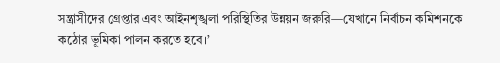সন্ত্রাসীদের গ্রেপ্তার এবং আইনশৃঙ্খলা পরিস্থিতির উন্নয়ন জরুরি—যেখানে নির্বাচন কমিশনকে কঠোর ভূমিকা পালন করতে হবে।’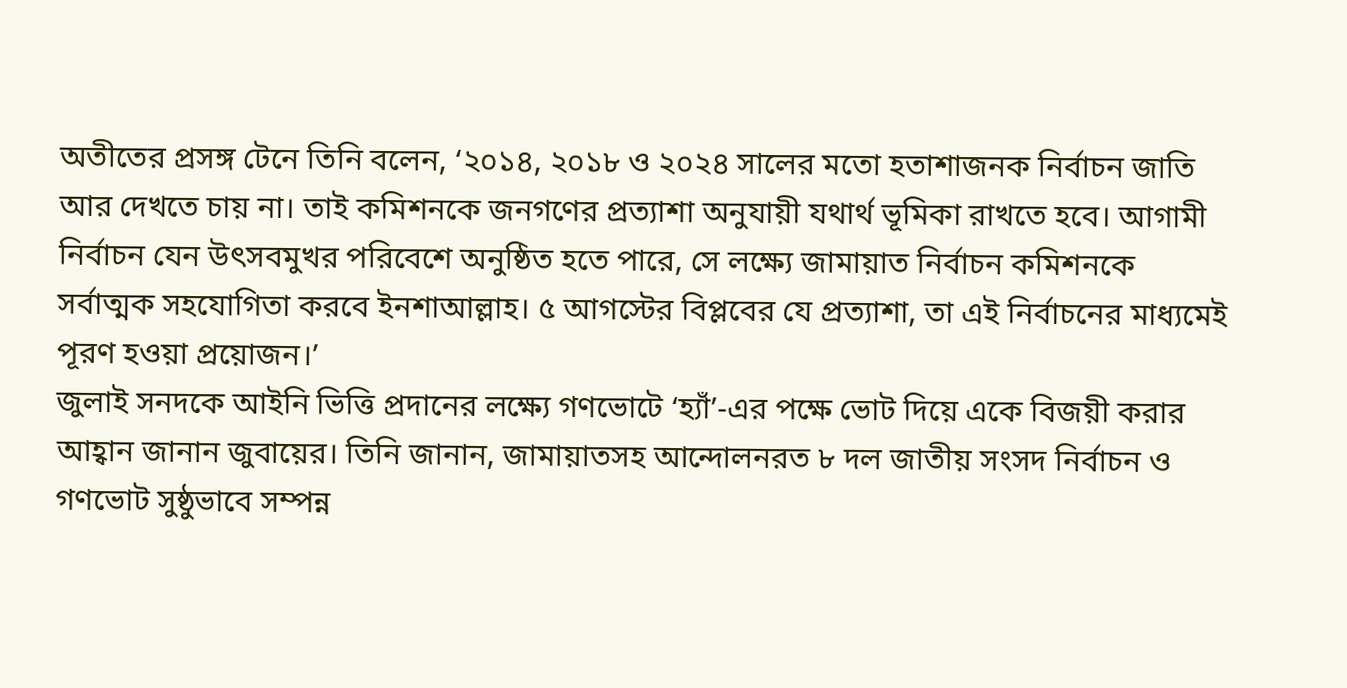অতীতের প্রসঙ্গ টেনে তিনি বলেন, ‘২০১৪, ২০১৮ ও ২০২৪ সালের মতো হতাশাজনক নির্বাচন জাতি আর দেখতে চায় না। তাই কমিশনকে জনগণের প্রত্যাশা অনুযায়ী যথার্থ ভূমিকা রাখতে হবে। আগামী নির্বাচন যেন উৎসবমুখর পরিবেশে অনুষ্ঠিত হতে পারে, সে লক্ষ্যে জামায়াত নির্বাচন কমিশনকে সর্বাত্মক সহযোগিতা করবে ইনশাআল্লাহ। ৫ আগস্টের বিপ্লবের যে প্রত্যাশা, তা এই নির্বাচনের মাধ্যমেই পূরণ হওয়া প্রয়োজন।’
জুলাই সনদকে আইনি ভিত্তি প্রদানের লক্ষ্যে গণভোটে ‘হ্যাঁ’-এর পক্ষে ভোট দিয়ে একে বিজয়ী করার আহ্বান জানান জুবায়ের। তিনি জানান, জামায়াতসহ আন্দোলনরত ৮ দল জাতীয় সংসদ নির্বাচন ও গণভোট সুষ্ঠুভাবে সম্পন্ন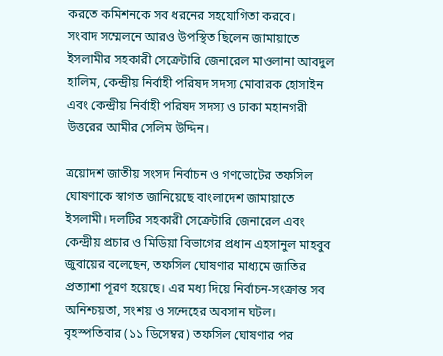করতে কমিশনকে সব ধরনের সহযোগিতা করবে।
সংবাদ সম্মেলনে আরও উপস্থিত ছিলেন জামায়াতে ইসলামীর সহকারী সেক্রেটারি জেনারেল মাওলানা আবদুল হালিম, কেন্দ্রীয় নির্বাহী পরিষদ সদস্য মোবারক হোসাইন এবং কেন্দ্রীয় নির্বাহী পরিষদ সদস্য ও ঢাকা মহানগরী উত্তরের আমীর সেলিম উদ্দিন।

ত্রয়োদশ জাতীয় সংসদ নির্বাচন ও গণভোটের তফসিল ঘোষণাকে স্বাগত জানিয়েছে বাংলাদেশ জামায়াতে ইসলামী। দলটির সহকারী সেক্রেটারি জেনারেল এবং কেন্দ্রীয় প্রচার ও মিডিয়া বিভাগের প্রধান এহসানুল মাহবুব জুবায়ের বলেছেন, তফসিল ঘোষণার মাধ্যমে জাতির প্রত্যাশা পূরণ হয়েছে। এর মধ্য দিয়ে নির্বাচন-সংক্রান্ত সব অনিশ্চয়তা, সংশয় ও সন্দেহের অবসান ঘটল।
বৃহস্পতিবার (১১ ডিসেম্বর) তফসিল ঘোষণার পর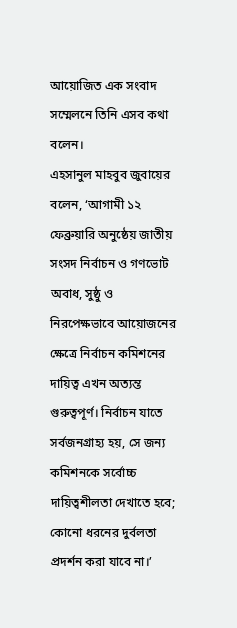আয়োজিত এক সংবাদ সম্মেলনে তিনি এসব কথা বলেন।
এহসানুল মাহবুব জুবায়ের বলেন, ‘আগামী ১২ ফেব্রুয়ারি অনুষ্ঠেয় জাতীয় সংসদ নির্বাচন ও গণভোট অবাধ, সুষ্ঠু ও নিরপেক্ষভাবে আয়োজনের ক্ষেত্রে নির্বাচন কমিশনের দায়িত্ব এখন অত্যন্ত গুরুত্বপূর্ণ। নির্বাচন যাতে সর্বজনগ্রাহ্য হয়, সে জন্য কমিশনকে সর্বোচ্চ দায়িত্বশীলতা দেখাতে হবে; কোনো ধরনের দুর্বলতা প্রদর্শন করা যাবে না।’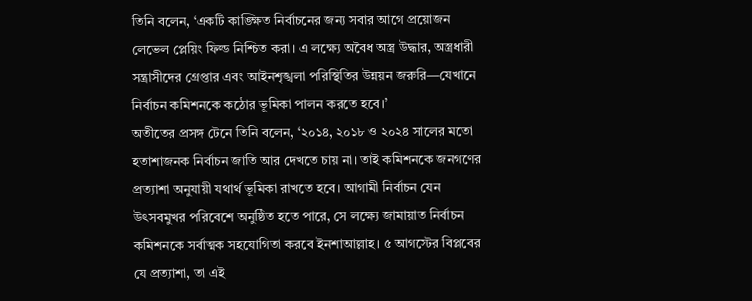তিনি বলেন, ‘একটি কাঙ্ক্ষিত নির্বাচনের জন্য সবার আগে প্রয়োজন লেভেল প্লেয়িং ফিল্ড নিশ্চিত করা। এ লক্ষ্যে অবৈধ অস্ত্র উদ্ধার, অস্ত্রধারী সন্ত্রাসীদের গ্রেপ্তার এবং আইনশৃঙ্খলা পরিস্থিতির উন্নয়ন জরুরি—যেখানে নির্বাচন কমিশনকে কঠোর ভূমিকা পালন করতে হবে।’
অতীতের প্রসঙ্গ টেনে তিনি বলেন, ‘২০১৪, ২০১৮ ও ২০২৪ সালের মতো হতাশাজনক নির্বাচন জাতি আর দেখতে চায় না। তাই কমিশনকে জনগণের প্রত্যাশা অনুযায়ী যথার্থ ভূমিকা রাখতে হবে। আগামী নির্বাচন যেন উৎসবমুখর পরিবেশে অনুষ্ঠিত হতে পারে, সে লক্ষ্যে জামায়াত নির্বাচন কমিশনকে সর্বাত্মক সহযোগিতা করবে ইনশাআল্লাহ। ৫ আগস্টের বিপ্লবের যে প্রত্যাশা, তা এই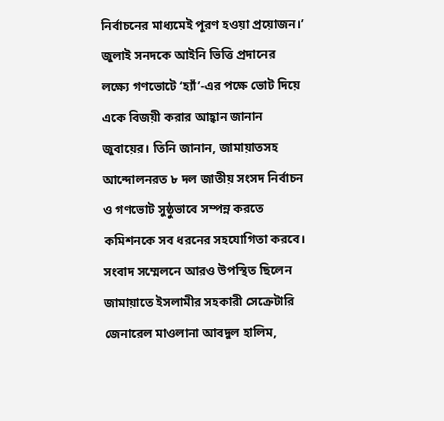নির্বাচনের মাধ্যমেই পূরণ হওয়া প্রয়োজন।’
জুলাই সনদকে আইনি ভিত্তি প্রদানের লক্ষ্যে গণভোটে ‘হ্যাঁ’-এর পক্ষে ভোট দিয়ে একে বিজয়ী করার আহ্বান জানান জুবায়ের। তিনি জানান, জামায়াতসহ আন্দোলনরত ৮ দল জাতীয় সংসদ নির্বাচন ও গণভোট সুষ্ঠুভাবে সম্পন্ন করতে কমিশনকে সব ধরনের সহযোগিতা করবে।
সংবাদ সম্মেলনে আরও উপস্থিত ছিলেন জামায়াতে ইসলামীর সহকারী সেক্রেটারি জেনারেল মাওলানা আবদুল হালিম,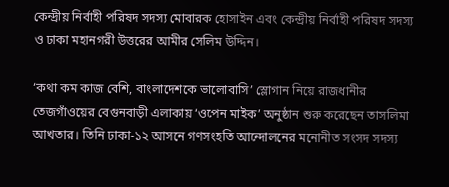কেন্দ্রীয় নির্বাহী পরিষদ সদস্য মোবারক হোসাইন এবং কেন্দ্রীয় নির্বাহী পরিষদ সদস্য ও ঢাকা মহানগরী উত্তরের আমীর সেলিম উদ্দিন।

‘কথা কম কাজ বেশি, বাংলাদেশকে ভালোবাসি’ স্লোগান নিয়ে রাজধানীর তেজগাঁওয়ের বেগুনবাড়ী এলাকায় ‘ওপেন মাইক’ অনুষ্ঠান শুরু করেছেন তাসলিমা আখতার। তিনি ঢাকা-১২ আসনে গণসংহতি আন্দোলনের মনোনীত সংসদ সদস্য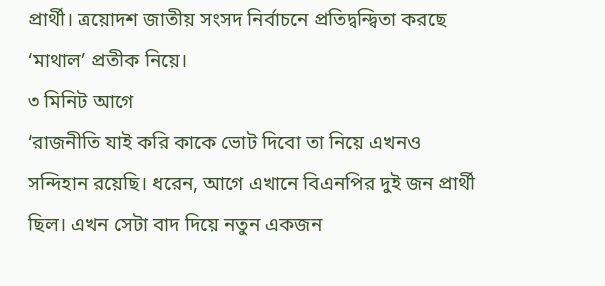প্রার্থী। ত্রয়োদশ জাতীয় সংসদ নির্বাচনে প্রতিদ্বন্দ্বিতা করছে ‘মাথাল’ প্রতীক নিয়ে।
৩ মিনিট আগে
‘রাজনীতি যাই করি কাকে ভোট দিবো তা নিয়ে এখনও সন্দিহান রয়েছি। ধরেন, আগে এখানে বিএনপির দুই জন প্রার্থী ছিল। এখন সেটা বাদ দিয়ে নতুন একজন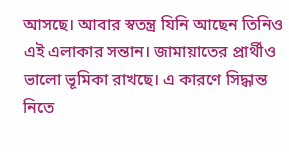আসছে। আবার স্বতন্ত্র যিনি আছেন তিনিও এই এলাকার সন্তান। জামায়াতের প্রার্থীও ভালো ভূমিকা রাখছে। এ কারণে সিদ্ধান্ত নিতে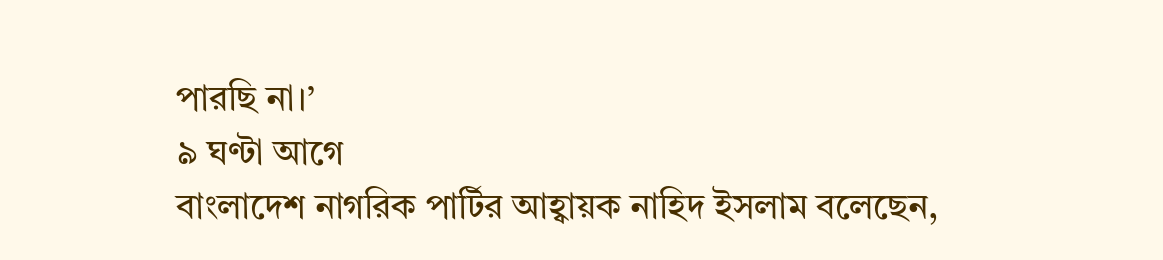পারছি না।’
৯ ঘণ্টা আগে
বাংলাদেশ নাগরিক পার্টির আহ্বায়ক নাহিদ ইসলাম বলেছেন,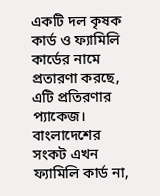একটি দল কৃষক কার্ড ও ফ্যামিলি কার্ডের নামে প্রতারণা করছে, এটি প্রতিরণার প্যাকেজ। বাংলাদেশের সংকট এখন ফ্যামিলি কার্ড না,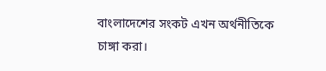বাংলাদেশের সংকট এখন অর্থনীতিকে চাঙ্গা করা।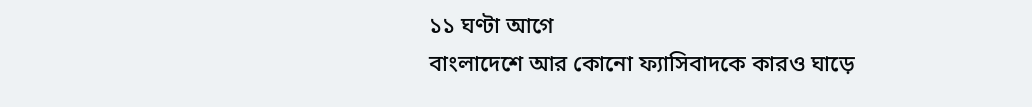১১ ঘণ্টা আগে
বাংলাদেশে আর কোনো ফ্যাসিবাদকে কারও ঘাড়ে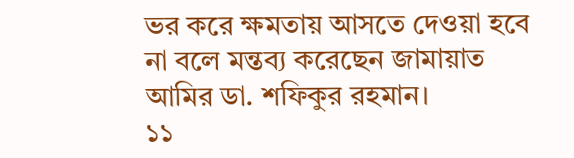ভর করে ক্ষমতায় আসতে দেওয়া হবে না বলে মন্তব্য করেছেন জামায়াত আমির ডা. শফিকুর রহমান।
১১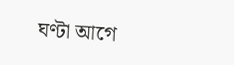ঘণ্টা আগে